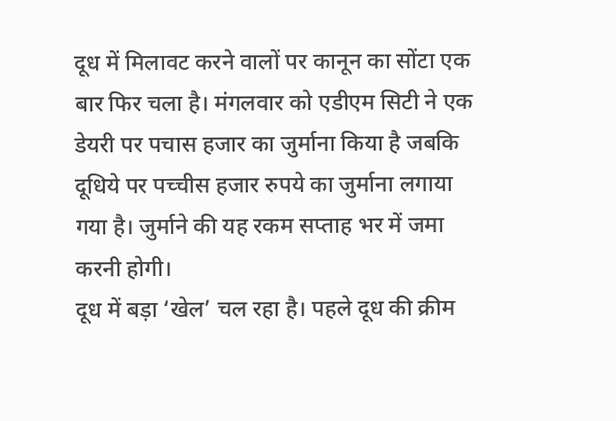दूध में मिलावट करने वालों पर कानून का सोंटा एक बार फिर चला है। मंगलवार को एडीएम सिटी ने एक डेयरी पर पचास हजार का जुर्माना किया है जबकि दूधिये पर पच्चीस हजार रुपये का जुर्माना लगाया गया है। जुर्माने की यह रकम सप्ताह भर में जमा करनी होगी।
दूध में बड़ा ‘खेल’ चल रहा है। पहले दूध की क्रीम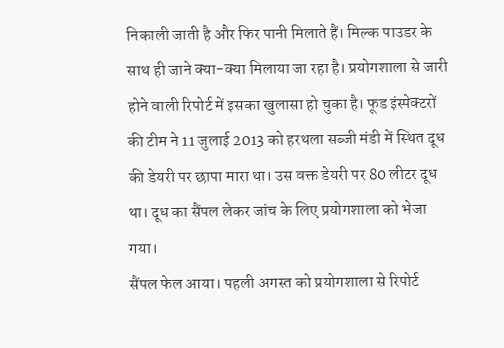निकाली जाती है और फिर पानी मिलाते हैं। मिल्क पाउडर के साथ ही जाने क्या-क्या मिलाया जा रहा है। प्रयोगशाला से जारी होने वाली रिपोर्ट में इसका खुलासा हो चुका है। फूड इंस्पेक्टरों की टीम ने 11 जुलाई 2013 को हरथला सब्जी मंडी में स्थित दूध की डेयरी पर छापा मारा था। उस वक्त डेयरी पर 80 लीटर दूध था। दूध का सैंपल लेकर जांच के लिए प्रयोगशाला को भेजा गया।
सैंपल फेल आया। पहली अगस्त को प्रयोगशाला से रिपोर्ट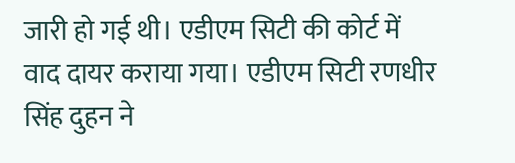जारी हो गई थी। एडीएम सिटी की कोर्ट में वाद दायर कराया गया। एडीएम सिटी रणधीर सिंह दुहन ने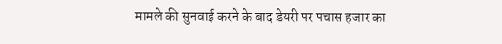मामले की सुनवाई करने के बाद डेयरी पर पचास हजार का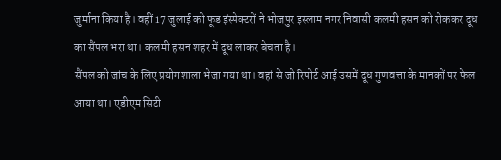जुर्माना किया है। वहीं 17 जुलाई को फूड इंस्पेक्टरों ने भोजपुर इस्लाम नगर निवासी कलमी हसन को रोककर दूध का सैंपल भरा था। कलमी हसन शहर में दूध लाकर बेचता है।
सैंपल को जांच के लिए प्रयोगशाला भेजा गया था। वहां से जो रिपोर्ट आई उसमें दूध गुणवत्ता के मानकों पर फेल आया था। एडीएम सिटी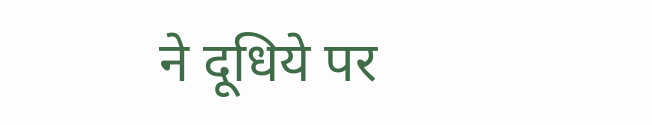ने दूधिये पर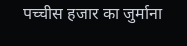पच्चीस हजार का जुर्माना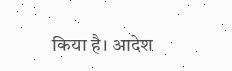किया है। आदेश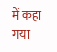में कहा गया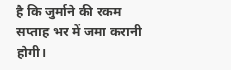है कि जुर्माने की रकम सप्ताह भर में जमा करानी होगी।